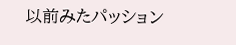以前みたパッション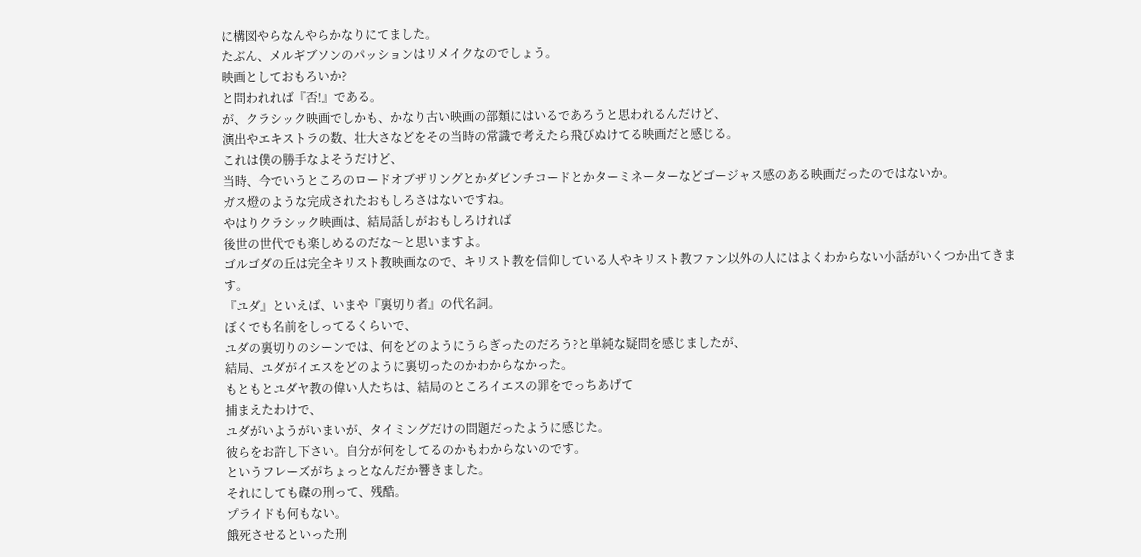に構図やらなんやらかなりにてました。
たぶん、メルギブソンのパッションはリメイクなのでしょう。
映画としておもろいか?
と問われれば『否!』である。
が、クラシック映画でしかも、かなり古い映画の部類にはいるであろうと思われるんだけど、
演出やエキストラの数、壮大さなどをその当時の常識で考えたら飛びぬけてる映画だと感じる。
これは僕の勝手なよそうだけど、
当時、今でいうところのロードオブザリングとかダビンチコードとかターミネーターなどゴージャス感のある映画だったのではないか。
ガス燈のような完成されたおもしろさはないですね。
やはりクラシック映画は、結局話しがおもしろければ
後世の世代でも楽しめるのだな〜と思いますよ。
ゴルゴダの丘は完全キリスト教映画なので、キリスト教を信仰している人やキリスト教ファン以外の人にはよくわからない小話がいくつか出てきます。
『ユダ』といえば、いまや『裏切り者』の代名詞。
ぼくでも名前をしってるくらいで、
ユダの裏切りのシーンでは、何をどのようにうらぎったのだろう?と単純な疑問を感じましたが、
結局、ユダがイエスをどのように裏切ったのかわからなかった。
もともとユダヤ教の偉い人たちは、結局のところイエスの罪をでっちあげて
捕まえたわけで、
ユダがいようがいまいが、タイミングだけの問題だったように感じた。
彼らをお許し下さい。自分が何をしてるのかもわからないのです。
というフレーズがちょっとなんだか響きました。
それにしても磔の刑って、残酷。
プライドも何もない。
餓死させるといった刑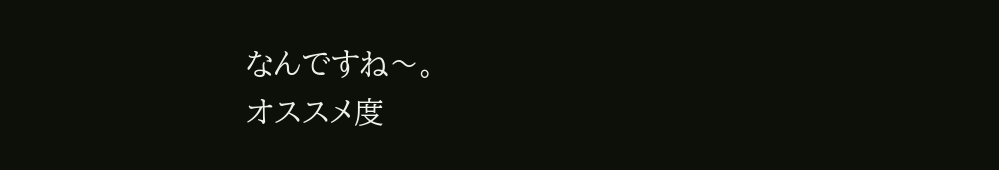なんですね〜。
オススメ度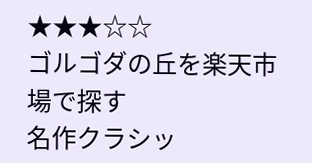★★★☆☆
ゴルゴダの丘を楽天市場で探す
名作クラシッ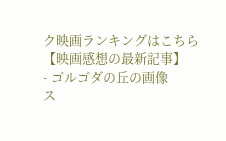ク映画ランキングはこちら
【映画感想の最新記事】
- ゴルゴダの丘の画像
ス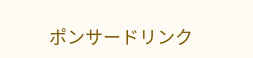ポンサードリンク